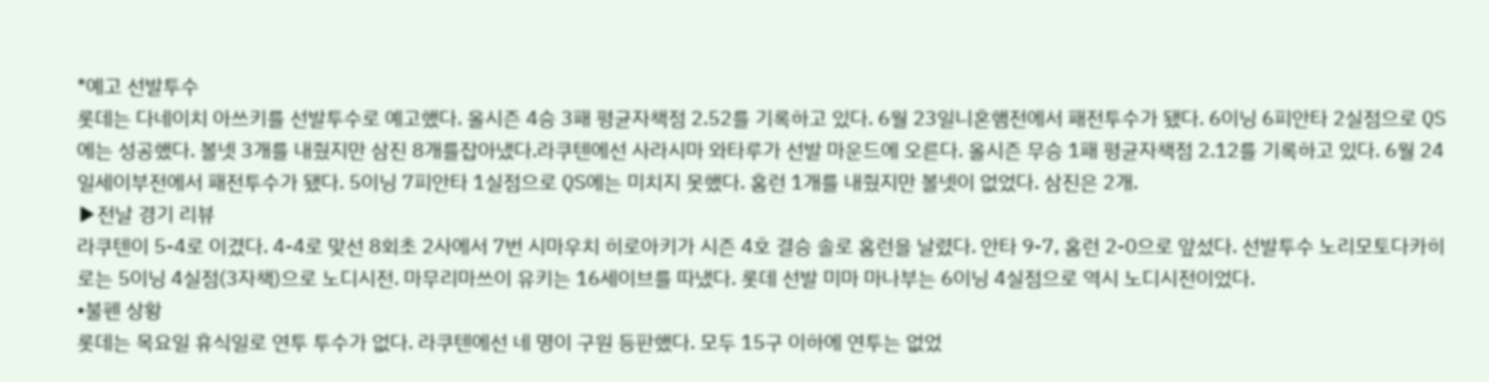*예고 선발투수
롯데는 다네이치 아쓰키를 선발투수로 예고했다. 올시즌 4승 3패 평균자책점 2.52를 기록하고 있다. 6월 23일니혼햄전에서 패전투수가 됐다. 6이닝 6피안타 2실점으로 QS에는 성공했다. 볼넷 3개를 내줬지만 삼진 8개를잡아냈다.라쿠텐에선 사라시마 와타루가 선발 마운드에 오른다. 올시즌 무승 1패 평균자책점 2.12를 기록하고 있다. 6월 24일세이부전에서 패전투수가 됐다. 5이닝 7피안타 1실점으로 QS에는 미치지 못했다. 홈런 1개를 내줬지만 볼넷이 없었다. 삼진은 2개.
▶전날 경기 리뷰
라쿠텐이 5-4로 이겼다. 4-4로 맞선 8회초 2사에서 7번 시마우치 히로아키가 시즌 4호 결승 솔로 홈런을 날렸다. 안타 9-7, 홈런 2-0으로 앞섰다. 선발투수 노리모토다카히로는 5이닝 4실점(3자책)으로 노디시전. 마무리마쓰이 유키는 16세이브를 따냈다. 롯데 선발 미마 마나부는 6이닝 4실점으로 역시 노디시전이었다.
•불펜 상황
롯데는 목요일 휴식일로 연투 투수가 없다. 라쿠텐에선 네 명이 구원 등판했다. 모두 15구 이하에 연투는 없었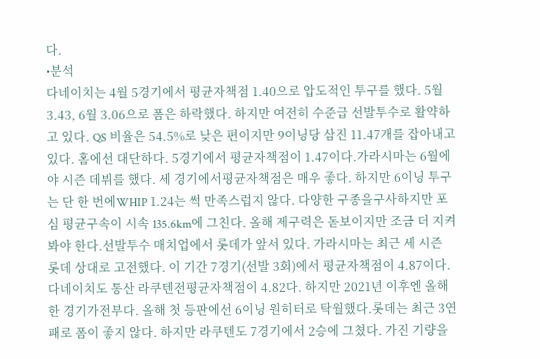다.
•분석
다네이치는 4월 5경기에서 평균자책점 1.40으로 압도적인 투구를 했다. 5월 3.43, 6월 3.06으로 폼은 하락했다. 하지만 여전히 수준급 선발투수로 활약하고 있다. QS 비율은 54.5%로 낮은 편이지만 9이닝당 삼진 11.47개를 잡아내고 있다. 홈에선 대단하다. 5경기에서 평균자책점이 1.47이다.가라시마는 6월에야 시즌 데뷔를 했다. 세 경기에서평균자책점은 매우 좋다. 하지만 6이닝 투구는 단 한 번에WHIP 1.24는 썩 만족스럽지 않다. 다양한 구종을구사하지만 포심 평균구속이 시속 135.6km에 그친다. 올해 제구력은 돋보이지만 조금 더 지켜봐야 한다.선발투수 매치업에서 롯데가 앞서 있다. 가라시마는 최근 세 시즌 롯데 상대로 고전했다. 이 기간 7경기(선발 3회)에서 평균자책점이 4.87이다. 다네이치도 통산 라쿠텐전평균자책점이 4.82다. 하지만 2021년 이후엔 올해 한 경기가전부다. 올해 첫 등판에선 6이닝 원히터로 탁월했다.롯데는 최근 3연패로 폼이 좋지 않다. 하지만 라쿠텐도 7경기에서 2승에 그쳤다. 가진 기량을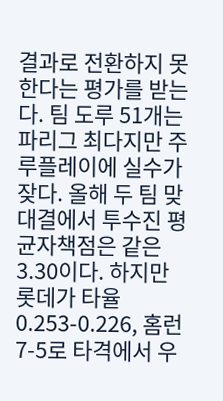결과로 전환하지 못한다는 평가를 받는다. 팀 도루 51개는 파리그 최다지만 주루플레이에 실수가 잦다. 올해 두 팀 맞대결에서 투수진 평균자책점은 같은 3.30이다. 하지만 롯데가 타율0.253-0.226, 홈런 7-5로 타격에서 우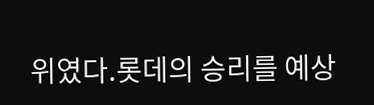위였다.롯데의 승리를 예상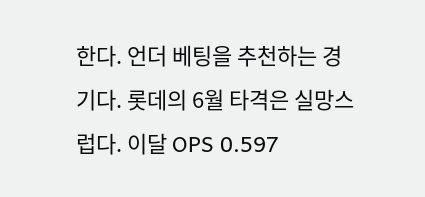한다. 언더 베팅을 추천하는 경기다. 롯데의 6월 타격은 실망스럽다. 이달 OPS 0.597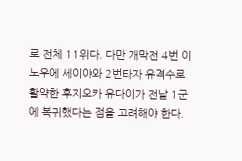로 전체 11위다. 다만 개막전 4번 이노우에 세이야와 2번타자 유격수로 활약한 후지오카 유다이가 전날 1군에 복귀했다는 점을 고려해야 한다.